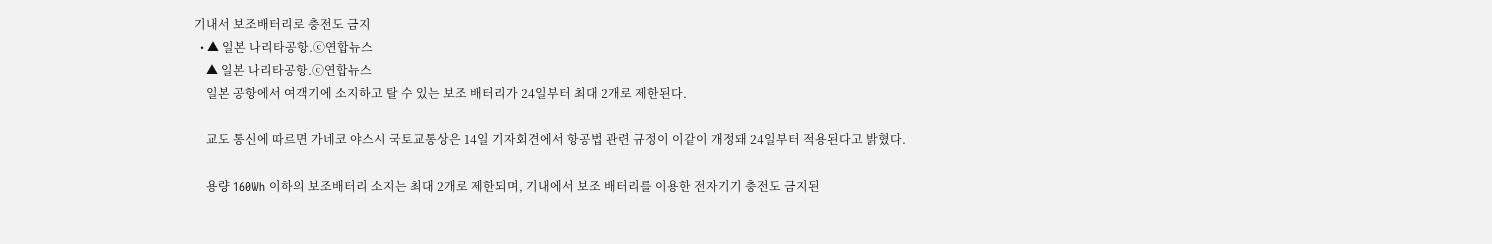기내서 보조배터리로 충전도 금지
  • ▲ 일본 나리타공항.ⓒ연합뉴스
    ▲ 일본 나리타공항.ⓒ연합뉴스
    일본 공항에서 여객기에 소지하고 탈 수 있는 보조 배터리가 24일부터 최대 2개로 제한된다.

    교도 통신에 따르면 가네코 야스시 국토교통상은 14일 기자회견에서 항공법 관련 규정이 이같이 개정돼 24일부터 적용된다고 밝혔다.

    용량 160Wh 이하의 보조배터리 소지는 최대 2개로 제한되며, 기내에서 보조 배터리를 이용한 전자기기 충전도 금지된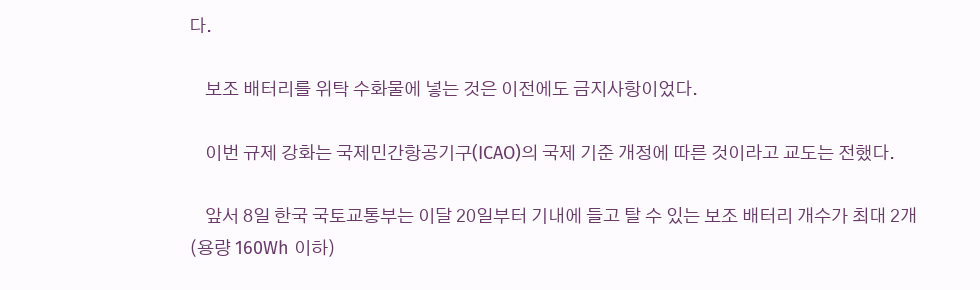다.

    보조 배터리를 위탁 수화물에 넣는 것은 이전에도 금지사항이었다.

    이번 규제 강화는 국제민간항공기구(ICAO)의 국제 기준 개정에 따른 것이라고 교도는 전했다.

    앞서 8일 한국 국토교통부는 이달 20일부터 기내에 들고 탈 수 있는 보조 배터리 개수가 최대 2개(용량 160Wh 이하)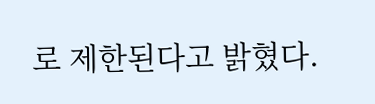로 제한된다고 밝혔다.